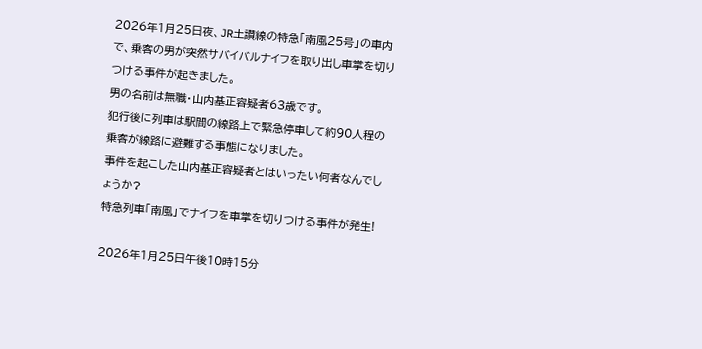2026年1月25日夜、JR土讃線の特急「南風25号」の車内で、乗客の男が突然サバイバルナイフを取り出し車掌を切りつける事件が起きました。
男の名前は無職・山内基正容疑者63歳です。
犯行後に列車は駅間の線路上で緊急停車して約90人程の乗客が線路に避難する事態になりました。
事件を起こした山内基正容疑者とはいったい何者なんでしょうか?
特急列車「南風」でナイフを車掌を切りつける事件が発生!

2026年1月25日午後10時15分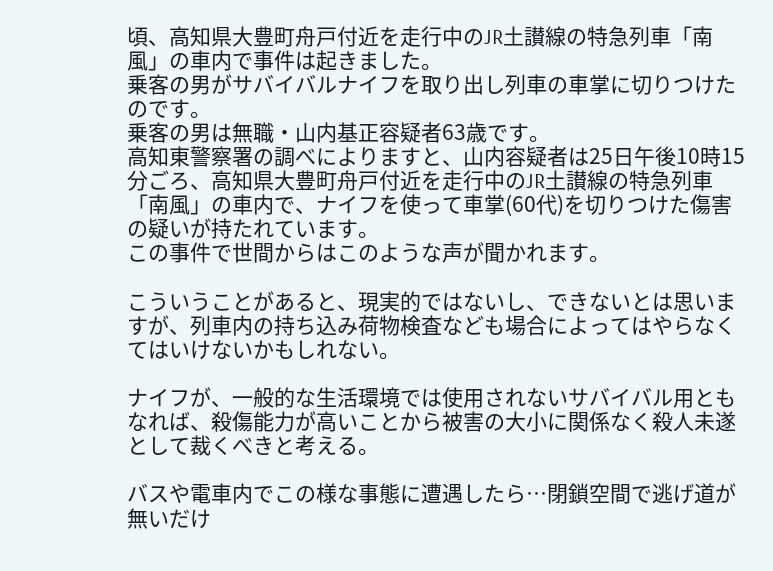頃、高知県大豊町舟戸付近を走行中のJR土讃線の特急列車「南風」の車内で事件は起きました。
乗客の男がサバイバルナイフを取り出し列車の車掌に切りつけたのです。
乗客の男は無職・山内基正容疑者63歳です。
高知東警察署の調べによりますと、山内容疑者は25日午後10時15分ごろ、高知県大豊町舟戸付近を走行中のJR土讃線の特急列車「南風」の車内で、ナイフを使って車掌(60代)を切りつけた傷害の疑いが持たれています。
この事件で世間からはこのような声が聞かれます。

こういうことがあると、現実的ではないし、できないとは思いますが、列車内の持ち込み荷物検査なども場合によってはやらなくてはいけないかもしれない。

ナイフが、一般的な生活環境では使用されないサバイバル用ともなれば、殺傷能力が高いことから被害の大小に関係なく殺人未遂として裁くべきと考える。

バスや電車内でこの様な事態に遭遇したら…閉鎖空間で逃げ道が無いだけ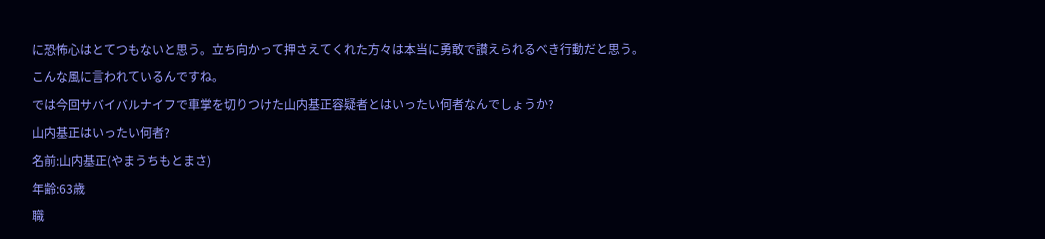に恐怖心はとてつもないと思う。立ち向かって押さえてくれた方々は本当に勇敢で讃えられるべき行動だと思う。
こんな風に言われているんですね。
では今回サバイバルナイフで車掌を切りつけた山内基正容疑者とはいったい何者なんでしょうか?
山内基正はいったい何者?
名前:山内基正(やまうちもとまさ)
年齢:63歳
職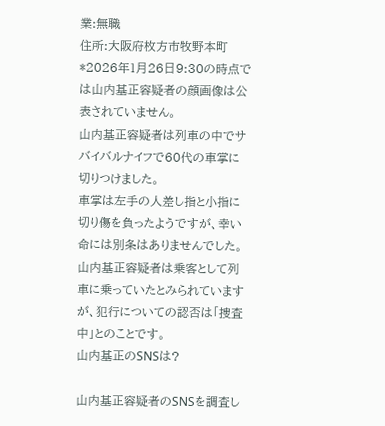業:無職
住所:大阪府枚方市牧野本町
*2026年1月26日9:30の時点では山内基正容疑者の顔画像は公表されていません。
山内基正容疑者は列車の中でサバイバルナイフで60代の車掌に切りつけました。
車掌は左手の人差し指と小指に切り傷を負ったようですが、幸い命には別条はありませんでした。
山内基正容疑者は乗客として列車に乗っていたとみられていますが、犯行についての認否は「捜査中」とのことです。
山内基正のSNSは?

山内基正容疑者のSNSを調査し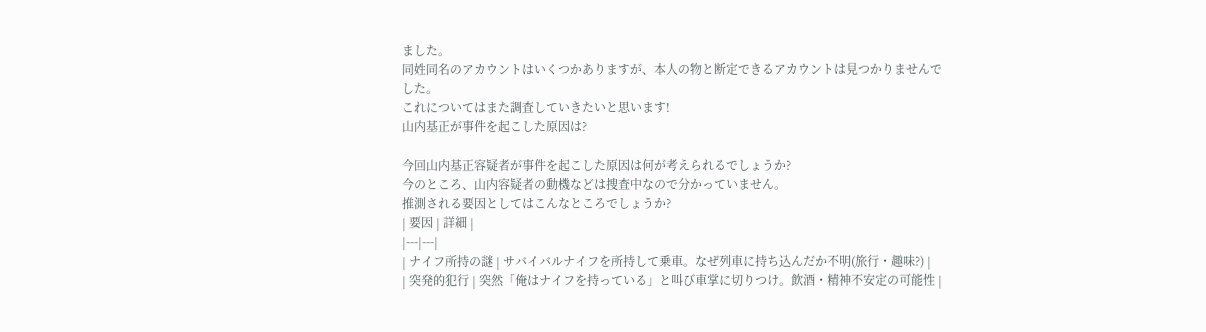ました。
同姓同名のアカウントはいくつかありますが、本人の物と断定できるアカウントは見つかりませんでした。
これについてはまた調査していきたいと思います!
山内基正が事件を起こした原因は?

今回山内基正容疑者が事件を起こした原因は何が考えられるでしょうか?
今のところ、山内容疑者の動機などは捜査中なので分かっていません。
推測される要因としてはこんなところでしょうか?
| 要因 | 詳細 |
|---|---|
| ナイフ所持の謎 | サバイバルナイフを所持して乗車。なぜ列車に持ち込んだか不明(旅行・趣味?) |
| 突発的犯行 | 突然「俺はナイフを持っている」と叫び車掌に切りつけ。飲酒・精神不安定の可能性 |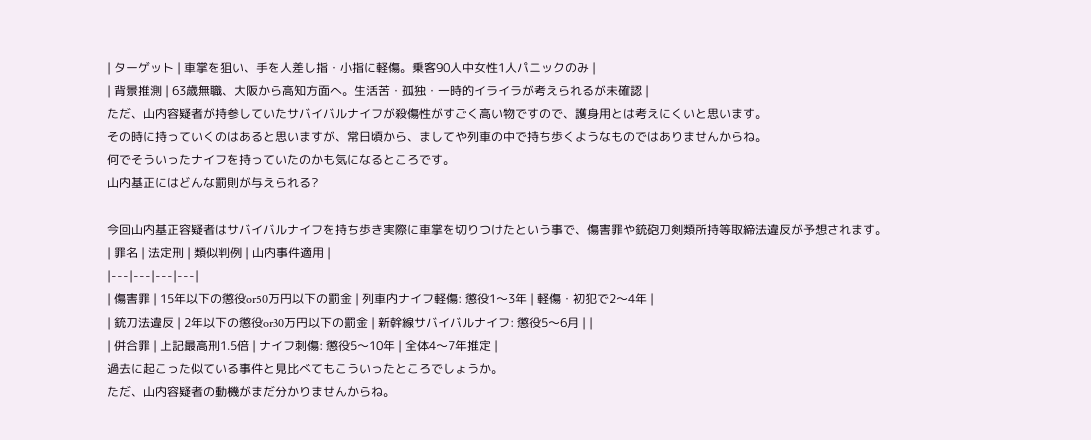| ターゲット | 車掌を狙い、手を人差し指・小指に軽傷。乗客90人中女性1人パニックのみ |
| 背景推測 | 63歳無職、大阪から高知方面へ。生活苦・孤独・一時的イライラが考えられるが未確認 |
ただ、山内容疑者が持参していたサバイバルナイフが殺傷性がすごく高い物ですので、護身用とは考えにくいと思います。
その時に持っていくのはあると思いますが、常日頃から、ましてや列車の中で持ち歩くようなものではありませんからね。
何でそういったナイフを持っていたのかも気になるところです。
山内基正にはどんな罰則が与えられる?

今回山内基正容疑者はサバイバルナイフを持ち歩き実際に車掌を切りつけたという事で、傷害罪や銃砲刀剣類所持等取締法違反が予想されます。
| 罪名 | 法定刑 | 類似判例 | 山内事件適用 |
|---|---|---|---|
| 傷害罪 | 15年以下の懲役or50万円以下の罰金 | 列車内ナイフ軽傷: 懲役1〜3年 | 軽傷・初犯で2〜4年 |
| 銃刀法違反 | 2年以下の懲役or30万円以下の罰金 | 新幹線サバイバルナイフ: 懲役5〜6月 | |
| 併合罪 | 上記最高刑1.5倍 | ナイフ刺傷: 懲役5〜10年 | 全体4〜7年推定 |
過去に起こった似ている事件と見比べてもこういったところでしょうか。
ただ、山内容疑者の動機がまだ分かりませんからね。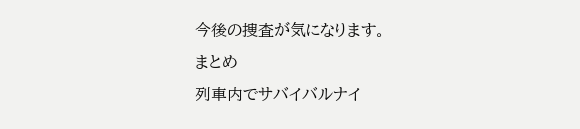今後の捜査が気になります。
まとめ
列車内でサバイバルナイ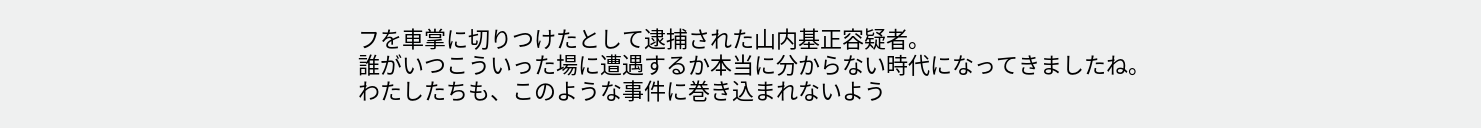フを車掌に切りつけたとして逮捕された山内基正容疑者。
誰がいつこういった場に遭遇するか本当に分からない時代になってきましたね。
わたしたちも、このような事件に巻き込まれないよう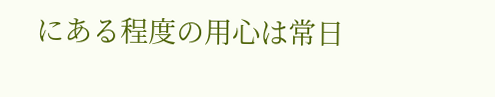にある程度の用心は常日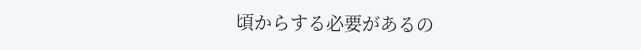頃からする必要があるの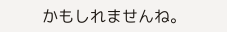かもしれませんね。